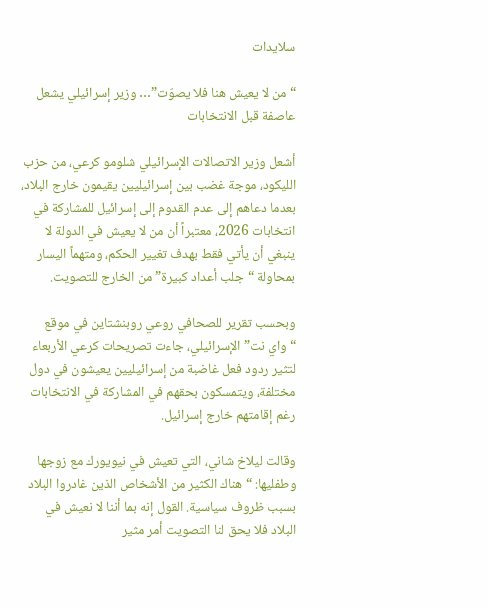سلايدات

“من لا يعيش هنا فلا يصوّت”… وزير إسرائيلي يشعل عاصفة قبل الانتخابات

أشعل وزير الاتصالات الإسرائيلي شلومو كرعي، من حزب الليكود، موجة غضب بين إسرائيليين يقيمون خارج البلاد، بعدما دعاهم إلى عدم القدوم إلى إسرائيل للمشاركة في انتخابات 2026، معتبراً أن من لا يعيش في الدولة لا ينبغي أن يأتي فقط بهدف تغيير الحكم، ومتهماً اليسار بمحاولة “جلب أعداد كبيرة” من الخارج للتصويت.

وبحسب تقرير للصحافي روعي روبنشتاين في موقع “واي نت” الإسرائيلي، جاءت تصريحات كرعي الأربعاء لتثير ردود فعل غاضبة من إسرائيليين يعيشون في دول مختلفة، ويتمسكون بحقهم في المشاركة في الانتخابات رغم إقامتهم خارج إسرائيل.

وقالت ليلاخ شاني، التي تعيش في نيويورك مع زوجها وطفليها: “هناك الكثير من الأشخاص الذين غادروا البلاد بسبب ظروف سياسية. القول إنه بما أننا لا نعيش في البلاد فلا يحق لنا التصويت أمر مثير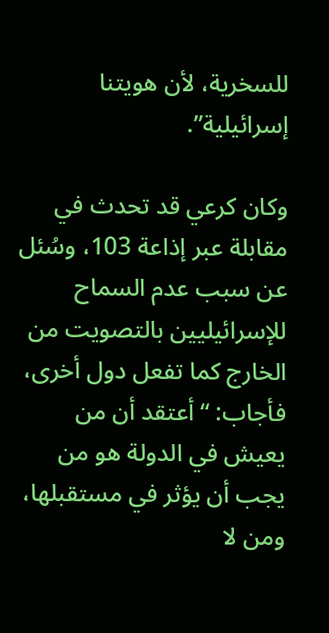للسخرية، لأن هويتنا إسرائيلية”.

وكان كرعي قد تحدث في مقابلة عبر إذاعة 103، وسُئل عن سبب عدم السماح للإسرائيليين بالتصويت من الخارج كما تفعل دول أخرى، فأجاب: “أعتقد أن من يعيش في الدولة هو من يجب أن يؤثر في مستقبلها، ومن لا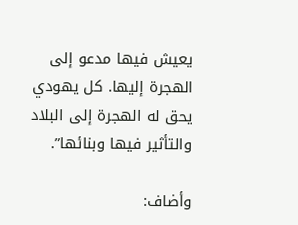يعيش فيها مدعو إلى الهجرة إليها. كل يهودي يحق له الهجرة إلى البلاد والتأثير فيها وبنائها”.

وأضاف: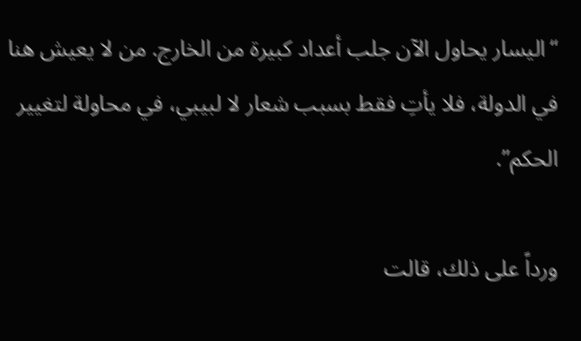“اليسار يحاول الآن جلب أعداد كبيرة من الخارج. من لا يعيش هنا في الدولة، فلا يأتِ فقط بسبب شعار لا لبيبي، في محاولة لتغيير الحكم”.

ورداً على ذلك، قالت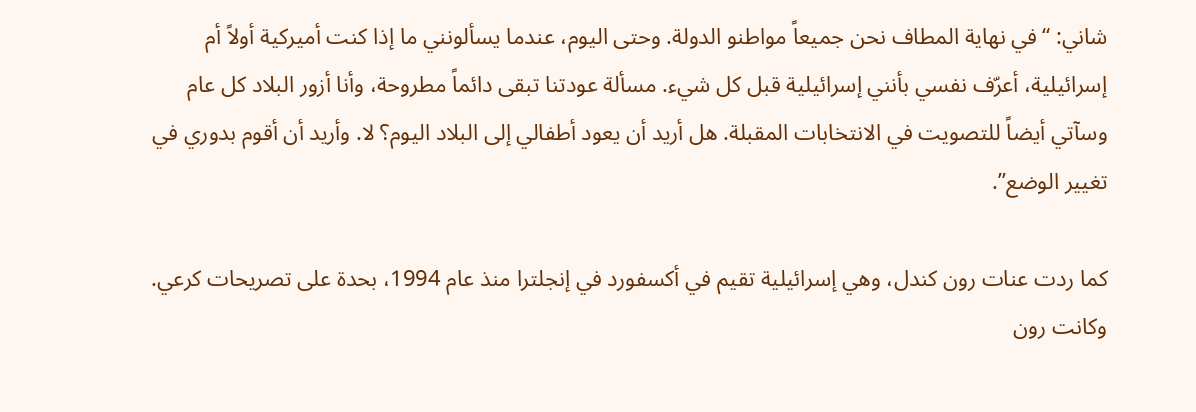شاني: “في نهاية المطاف نحن جميعاً مواطنو الدولة. وحتى اليوم، عندما يسألونني ما إذا كنت أميركية أولاً أم إسرائيلية، أعرّف نفسي بأنني إسرائيلية قبل كل شيء. مسألة عودتنا تبقى دائماً مطروحة، وأنا أزور البلاد كل عام وسآتي أيضاً للتصويت في الانتخابات المقبلة. هل أريد أن يعود أطفالي إلى البلاد اليوم؟ لا. وأريد أن أقوم بدوري في تغيير الوضع”.

كما ردت عنات رون كندل، وهي إسرائيلية تقيم في أكسفورد في إنجلترا منذ عام 1994، بحدة على تصريحات كرعي. وكانت رون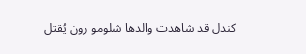كندل قد شاهدت والدها شلومو رون يُقتل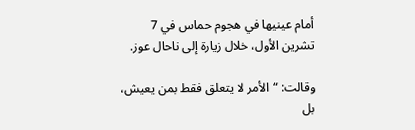أمام عينيها في هجوم حماس في 7 تشرين الأول، خلال زيارة إلى ناحال عوز.

وقالت: “الأمر لا يتعلق فقط بمن يعيش، بل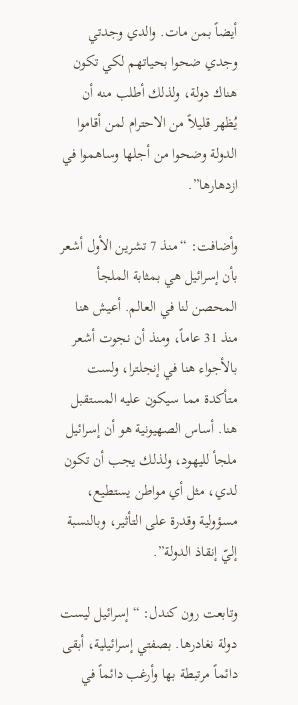أيضاً بمن مات. والدي وجدتي وجدي ضحوا بحياتهم لكي تكون هناك دولة، ولذلك أطلب منه أن يُظهر قليلاً من الاحترام لمن أقاموا الدولة وضحوا من أجلها وساهموا في ازدهارها”.

وأضافت: “منذ 7 تشرين الأول أشعر بأن إسرائيل هي بمثابة الملجأ المحصن لنا في العالم. أعيش هنا منذ 31 عاماً، ومنذ أن نجوت أشعر بالأجواء هنا في إنجلترا، ولست متأكدة مما سيكون عليه المستقبل هنا. أساس الصهيونية هو أن إسرائيل ملجأ لليهود، ولذلك يجب أن تكون لدي، مثل أي مواطن يستطيع، مسؤولية وقدرة على التأثير، وبالنسبة إليّ إنقاذ الدولة”.

وتابعت رون كندل: “إسرائيل ليست دولة نغادرها. بصفتي إسرائيلية، أبقى دائماً مرتبطة بها وأرغب دائماً في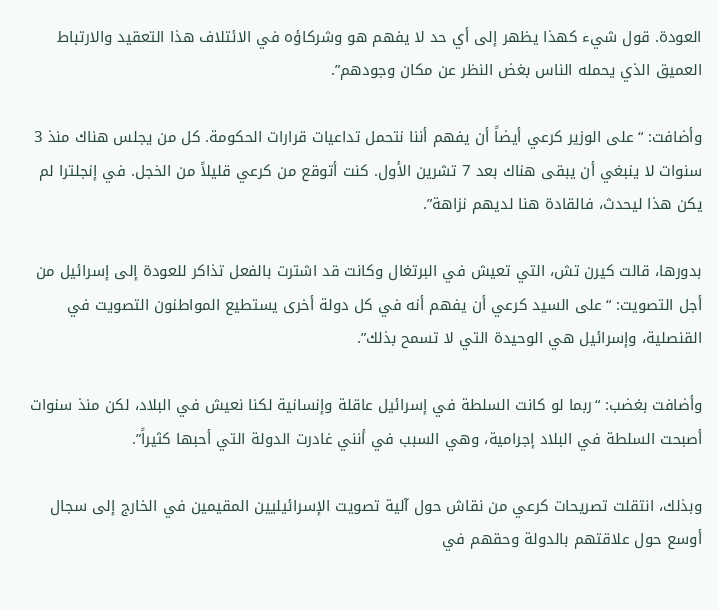العودة. قول شيء كهذا يظهر إلى أي حد لا يفهم هو وشركاؤه في الائتلاف هذا التعقيد والارتباط العميق الذي يحمله الناس بغض النظر عن مكان وجودهم”.

وأضافت: “على الوزير كرعي أيضاً أن يفهم أننا نتحمل تداعيات قرارات الحكومة. كل من يجلس هناك منذ 3 سنوات لا ينبغي أن يبقى هناك بعد 7 تشرين الأول. كنت أتوقع من كرعي قليلاً من الخجل. في إنجلترا لم يكن هذا ليحدث، فالقادة هنا لديهم نزاهة”.

بدورها، قالت كيرن تش، التي تعيش في البرتغال وكانت قد اشترت بالفعل تذاكر للعودة إلى إسرائيل من أجل التصويت: “على السيد كرعي أن يفهم أنه في كل دولة أخرى يستطيع المواطنون التصويت في القنصلية، وإسرائيل هي الوحيدة التي لا تسمح بذلك”.

وأضافت بغضب: “ربما لو كانت السلطة في إسرائيل عاقلة وإنسانية لكنا نعيش في البلاد، لكن منذ سنوات أصبحت السلطة في البلاد إجرامية، وهي السبب في أنني غادرت الدولة التي أحبها كثيراً”.

وبذلك، انتقلت تصريحات كرعي من نقاش حول آلية تصويت الإسرائيليين المقيمين في الخارج إلى سجال أوسع حول علاقتهم بالدولة وحقهم في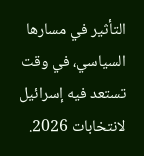التأثير في مسارها السياسي، في وقت تستعد فيه إسرائيل لانتخابات 2026.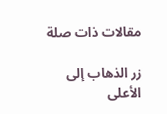مقالات ذات صلة

زر الذهاب إلى الأعلى